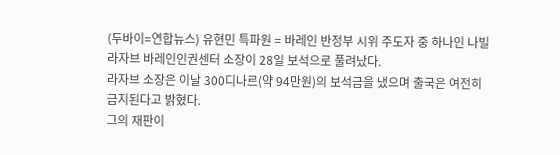(두바이=연합뉴스) 유현민 특파원 = 바레인 반정부 시위 주도자 중 하나인 나빌 라자브 바레인인권센터 소장이 28일 보석으로 풀려났다.
라자브 소장은 이날 300디나르(약 94만원)의 보석금을 냈으며 출국은 여전히 금지된다고 밝혔다.
그의 재판이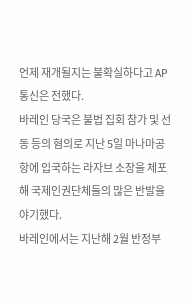언제 재개될지는 불확실하다고 AP 통신은 전했다.
바레인 당국은 불법 집회 참가 및 선동 등의 혐의로 지난 5일 마나마공항에 입국하는 라자브 소장을 체포해 국제인권단체들의 많은 반발을 야기했다.
바레인에서는 지난해 2월 반정부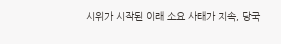시위가 시작된 이래 소요 사태가 지속, 당국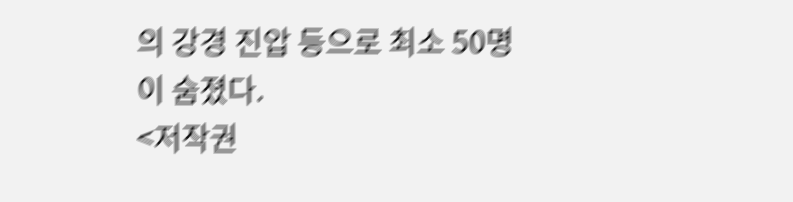의 강경 진압 등으로 최소 50명이 숨졌다.
<저작권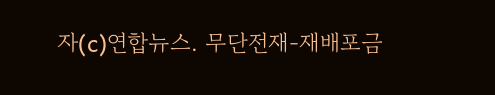자(c)연합뉴스. 무단전재-재배포금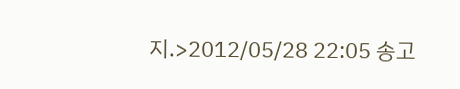지.>2012/05/28 22:05 송고